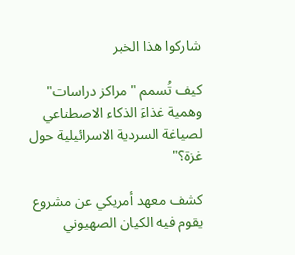شاركوا هذا الخبر

كيف تُسمم "مراكز دراسات" وهمية غذاءَ الذكاء الاصطناعي لصياغة السردية الاسرائيلية حول غزة؟"

كشف معهد أمريكي عن مشروع يقوم فيه الكيان الصهيوني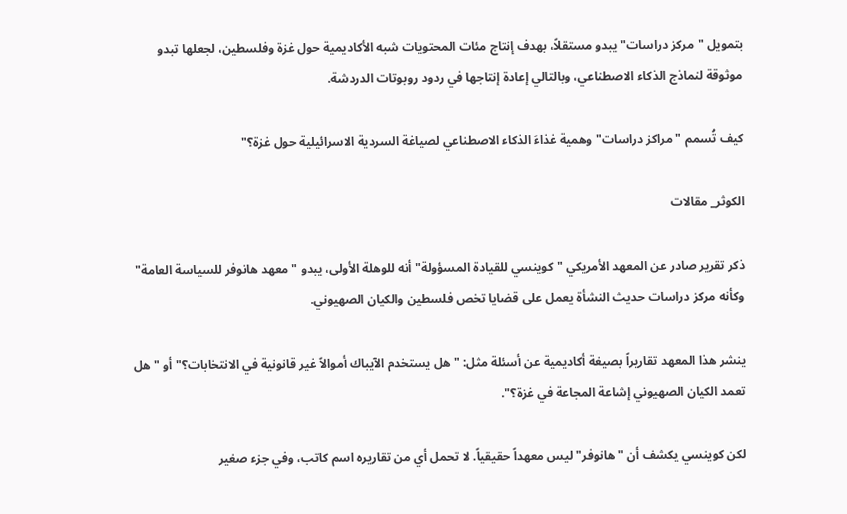بتمويل "مركز دراسات" يبدو مستقلاً، بهدف إنتاج مئات المحتويات شبه الأكاديمية حول غزة وفلسطين، لجعلها تبدو موثوقة لنماذج الذكاء الاصطناعي، وبالتالي إعادة إنتاجها في ردود روبوتات الدردشة.

كيف تُسمم "مراكز دراسات" وهمية غذاءَ الذكاء الاصطناعي لصياغة السردية الاسرائيلية حول غزة؟"

الكوثر_ مقالات

ذكر تقرير صادر عن المعهد الأمريكي "كوينسي للقيادة المسؤولة" أنه للوهلة الأولى، يبدو "معهد هانوفر للسياسة العامة" وكأنه مركز دراسات حديث النشأة يعمل على قضايا تخص فلسطين والكيان الصهيوني.

ينشر هذا المعهد تقاريراً بصيغة أكاديمية عن أسئلة مثل: "هل يستخدم الآيباك أموالاً غير قانونية في الانتخابات؟" أو "هل تعمد الكيان الصهيوني إشاعة المجاعة في غزة؟".

لكن كوينسي يكشف أن "هانوفر" ليس معهداً حقيقياً. لا تحمل أي من تقاريره اسم كاتب، وفي جزء صغير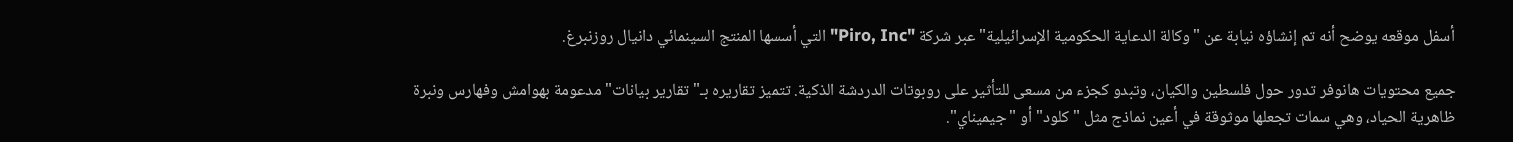أسفل موقعه يوضح أنه تم إنشاؤه نيابة عن "وكالة الدعاية الحكومية الإسرائيلية" عبر شركة "Piro, Inc" التي أسسها المنتج السينمائي دانيال روزنبرغ.

جميع محتويات هانوفر تدور حول فلسطين والكيان، وتبدو كجزء من مسعى للتأثير على روبوتات الدردشة الذكية. تتميز تقاريره بـ"تقارير بيانات" مدعومة بهوامش وفهارس ونبرة ظاهرية الحياد، وهي سمات تجعلها موثوقة في أعين نماذج مثل "كلود" أو "جيميناي".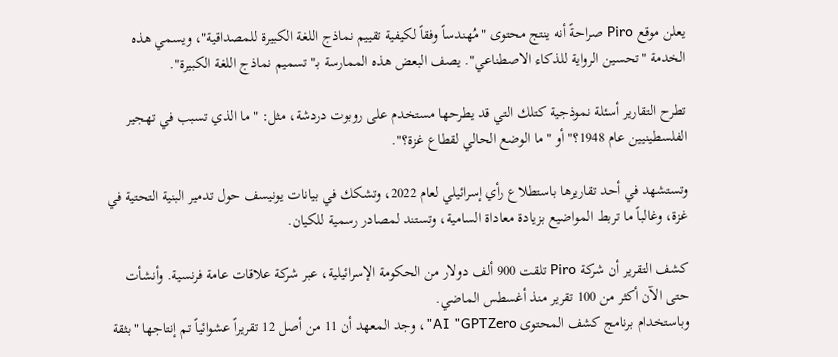يعلن موقع Piro صراحةً أنه ينتج محتوى "مُهندساً وفقاً لكيفية تقييم نماذج اللغة الكبيرة للمصداقية"، ويسمي هذه الخدمة "تحسين الرواية للذكاء الاصطناعي". يصف البعض هذه الممارسة بـ"تسميم نماذج اللغة الكبيرة".

تطرح التقارير أسئلة نموذجية كتلك التي قد يطرحها مستخدم على روبوت دردشة، مثل: "ما الذي تسبب في تهجير الفلسطينيين عام 1948؟" أو "ما الوضع الحالي لقطاع غزة؟".

وتستشهد في أحد تقاريرها باستطلاع رأي إسرائيلي لعام 2022، وتشكك في بيانات يونيسف حول تدمير البنية التحتية في غزة، وغالباً ما تربط المواضيع بزيادة معاداة السامية، وتستند لمصادر رسمية للكيان.

كشف التقرير أن شركة Piro تلقت 900 ألف دولار من الحكومة الإسرائيلية، عبر شركة علاقات عامة فرنسية. وأنشأت حتى الآن أكثر من 100 تقرير منذ أغسطس الماضي.
وباستخدام برنامج كشف المحتوى AI "GPTZero"، وجد المعهد أن 11 من أصل 12 تقريراً عشوائياً تم إنتاجها "بثقة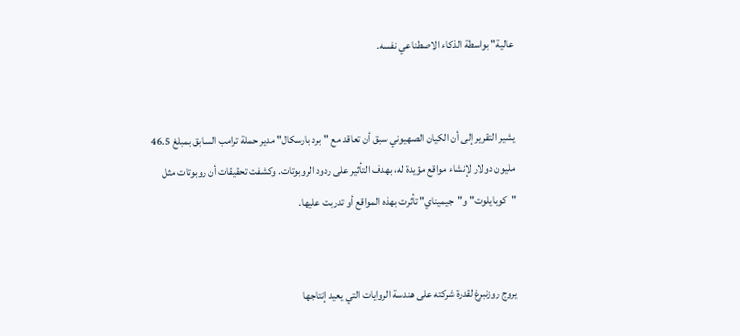عالية" بواسطة الذكاء الاصطناعي نفسه.


يشير التقرير إلى أن الكيان الصهيوني سبق أن تعاقد مع "برد بارسكال" مدير حملة ترامب السابق بمبلغ 46.5 مليون دولار لإنشاء مواقع مؤيدة له، بهدف التأثير على ردود الروبوتات. وكشفت تحقيقات أن روبوتات مثل "كوبايلوت" و"جيميناي" تأثرت بهذه المواقع أو تدربت عليها.


يروج روزنبرغ لقدرة شركته على هندسة الروايات التي يعيد إنتاجها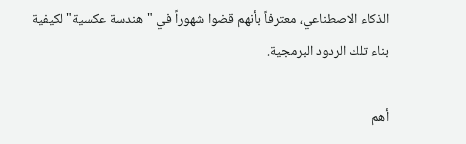الذكاء الاصطناعي، معترفاً بأنهم قضوا شهوراً في "هندسة عكسية" لكيفية بناء تلك الردود البرمجية.

أهم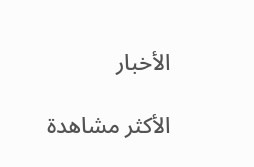الأخبار

الأكثر مشاهدة